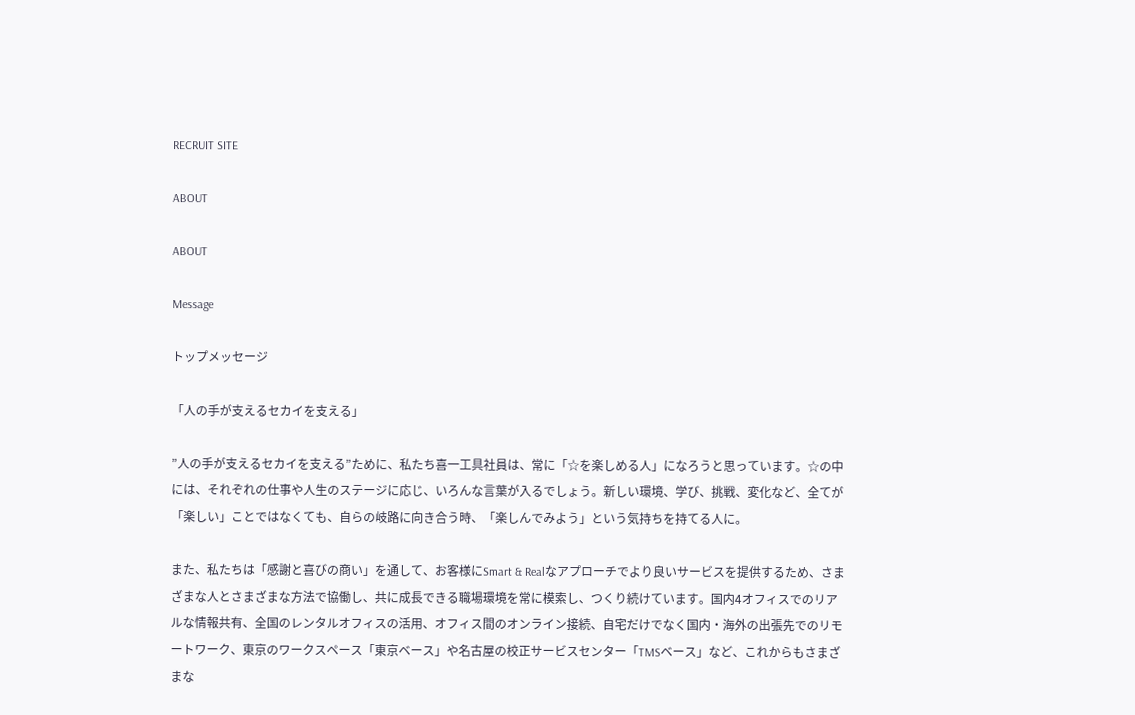RECRUIT SITE

ABOUT

ABOUT

Message

トップメッセージ

「人の手が支えるセカイを支える」

”人の手が支えるセカイを支える”ために、私たち喜一工具社員は、常に「☆を楽しめる人」になろうと思っています。☆の中には、それぞれの仕事や人生のステージに応じ、いろんな言葉が入るでしょう。新しい環境、学び、挑戦、変化など、全てが「楽しい」ことではなくても、自らの岐路に向き合う時、「楽しんでみよう」という気持ちを持てる人に。

また、私たちは「感謝と喜びの商い」を通して、お客様にSmart & Realなアプローチでより良いサービスを提供するため、さまざまな人とさまざまな方法で協働し、共に成長できる職場環境を常に模索し、つくり続けています。国内4オフィスでのリアルな情報共有、全国のレンタルオフィスの活用、オフィス間のオンライン接続、自宅だけでなく国内・海外の出張先でのリモートワーク、東京のワークスペース「東京ベース」や名古屋の校正サービスセンター「TMSベース」など、これからもさまざまな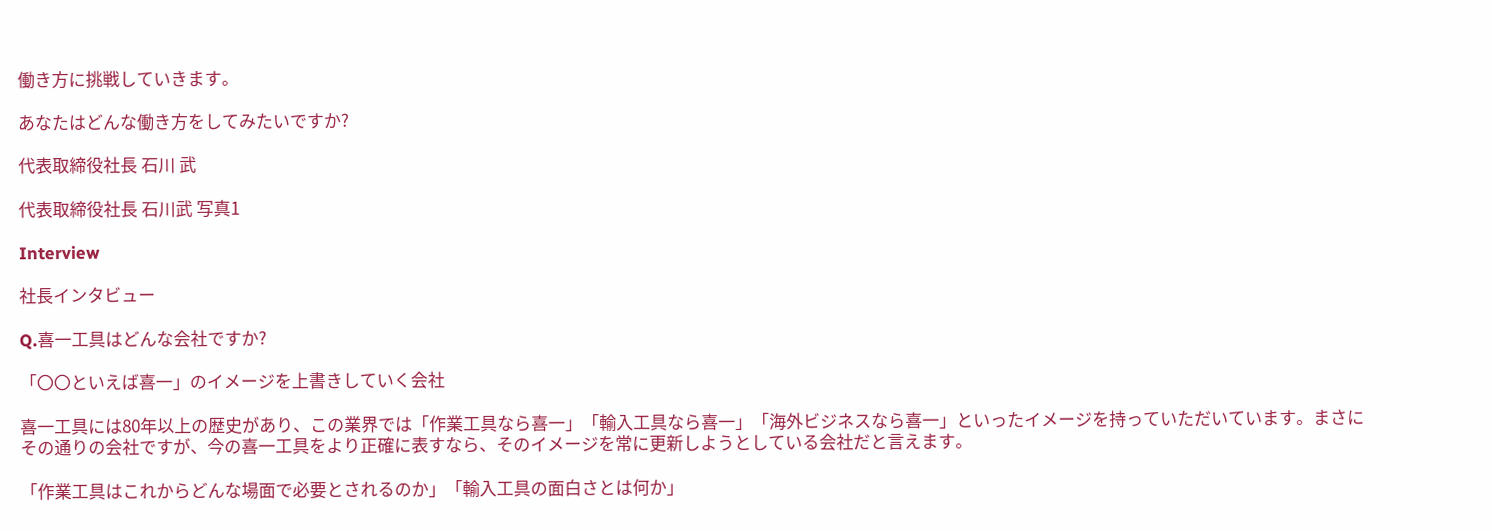働き方に挑戦していきます。

あなたはどんな働き方をしてみたいですか?

代表取締役社長 石川 武

代表取締役社長 石川武 写真1

Interview

社長インタビュー

Q.喜一工具はどんな会社ですか?

「〇〇といえば喜一」のイメージを上書きしていく会社

喜一工具には80年以上の歴史があり、この業界では「作業工具なら喜一」「輸入工具なら喜一」「海外ビジネスなら喜一」といったイメージを持っていただいています。まさにその通りの会社ですが、今の喜一工具をより正確に表すなら、そのイメージを常に更新しようとしている会社だと言えます。

「作業工具はこれからどんな場面で必要とされるのか」「輸入工具の面白さとは何か」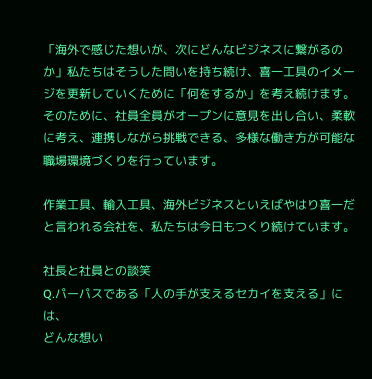「海外で感じた想いが、次にどんなビジネスに繋がるのか」私たちはそうした問いを持ち続け、喜一工具のイメージを更新していくために「何をするか」を考え続けます。そのために、社員全員がオープンに意見を出し合い、柔軟に考え、連携しながら挑戦できる、多様な働き方が可能な職場環境づくりを行っています。

作業工具、輸入工具、海外ビジネスといえばやはり喜一だと言われる会社を、私たちは今日もつくり続けています。

社長と社員との談笑
Q.パーパスである「人の手が支えるセカイを支える」には、
どんな想い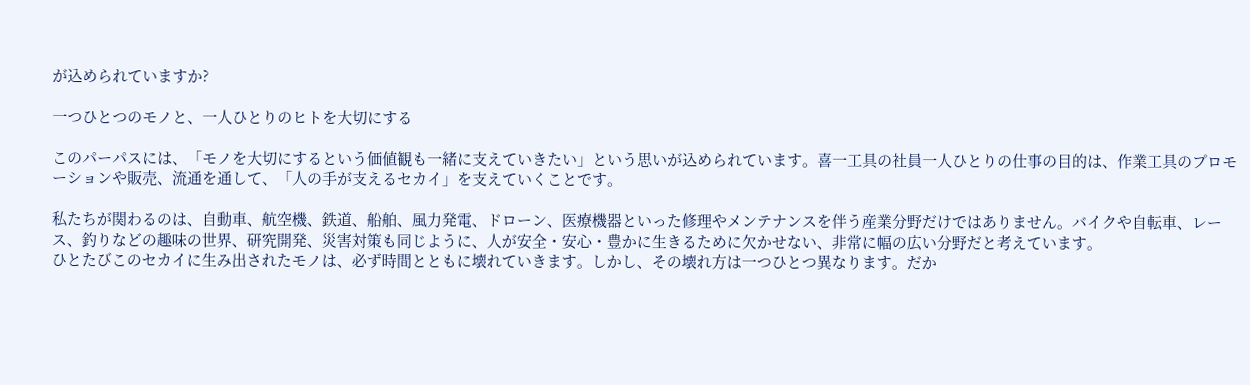が込められていますか?

一つひとつのモノと、一人ひとりのヒトを大切にする

このパーパスには、「モノを大切にするという価値観も一緒に支えていきたい」という思いが込められています。喜一工具の社員一人ひとりの仕事の目的は、作業工具のプロモーションや販売、流通を通して、「人の手が支えるセカイ」を支えていくことです。

私たちが関わるのは、自動車、航空機、鉄道、船舶、風力発電、ドローン、医療機器といった修理やメンテナンスを伴う産業分野だけではありません。バイクや自転車、レース、釣りなどの趣味の世界、研究開発、災害対策も同じように、人が安全・安心・豊かに生きるために欠かせない、非常に幅の広い分野だと考えています。
ひとたびこのセカイに生み出されたモノは、必ず時間とともに壊れていきます。しかし、その壊れ方は一つひとつ異なります。だか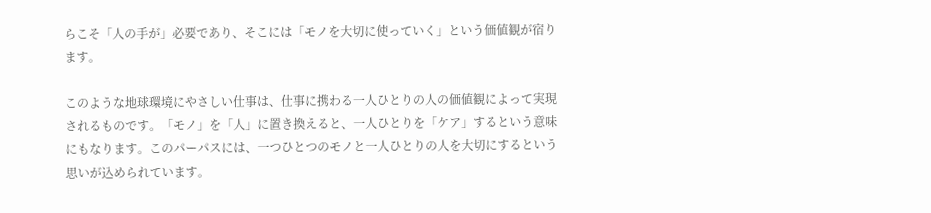らこそ「人の手が」必要であり、そこには「モノを大切に使っていく」という価値観が宿ります。

このような地球環境にやさしい仕事は、仕事に携わる一人ひとりの人の価値観によって実現されるものです。「モノ」を「人」に置き換えると、一人ひとりを「ケア」するという意味にもなります。このパーパスには、一つひとつのモノと一人ひとりの人を大切にするという思いが込められています。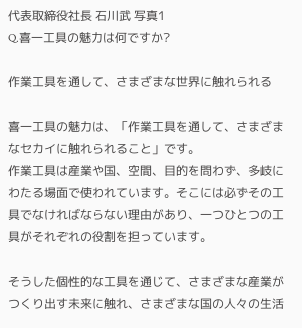代表取締役社長 石川武 写真1
Q.喜一工具の魅力は何ですか?

作業工具を通して、さまざまな世界に触れられる

喜一工具の魅力は、「作業工具を通して、さまざまなセカイに触れられること」です。
作業工具は産業や国、空間、目的を問わず、多岐にわたる場面で使われています。そこには必ずその工具でなければならない理由があり、一つひとつの工具がそれぞれの役割を担っています。

そうした個性的な工具を通じて、さまざまな産業がつくり出す未来に触れ、さまざまな国の人々の生活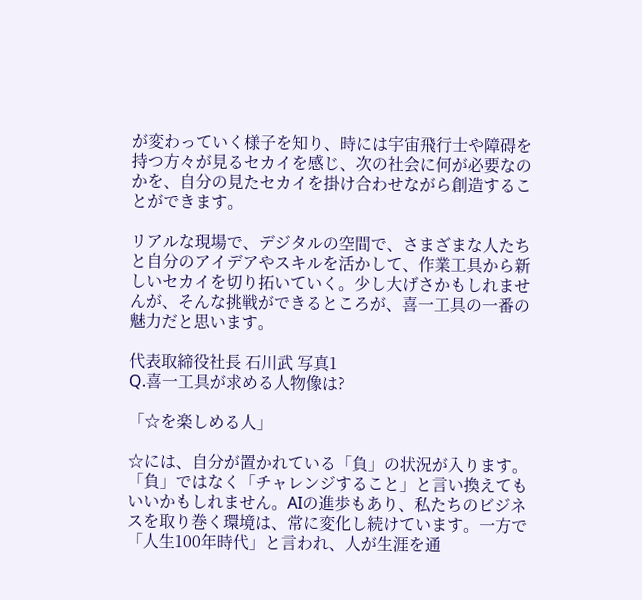が変わっていく様子を知り、時には宇宙飛行士や障碍を持つ方々が見るセカイを感じ、次の社会に何が必要なのかを、自分の見たセカイを掛け合わせながら創造することができます。

リアルな現場で、デジタルの空間で、さまざまな人たちと自分のアイデアやスキルを活かして、作業工具から新しいセカイを切り拓いていく。少し大げさかもしれませんが、そんな挑戦ができるところが、喜一工具の一番の魅力だと思います。

代表取締役社長 石川武 写真1
Q.喜一工具が求める人物像は?

「☆を楽しめる人」

☆には、自分が置かれている「負」の状況が入ります。「負」ではなく「チャレンジすること」と言い換えてもいいかもしれません。AIの進歩もあり、私たちのビジネスを取り巻く環境は、常に変化し続けています。一方で「人生100年時代」と言われ、人が生涯を通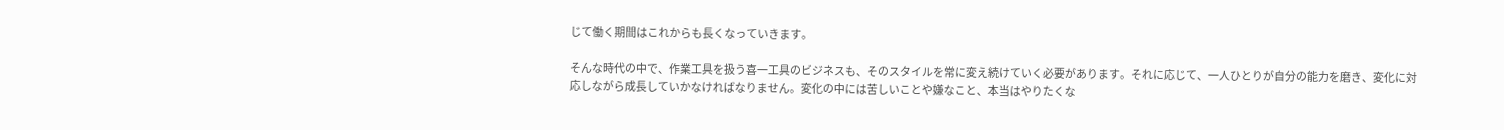じて働く期間はこれからも長くなっていきます。

そんな時代の中で、作業工具を扱う喜一工具のビジネスも、そのスタイルを常に変え続けていく必要があります。それに応じて、一人ひとりが自分の能力を磨き、変化に対応しながら成長していかなければなりません。変化の中には苦しいことや嫌なこと、本当はやりたくな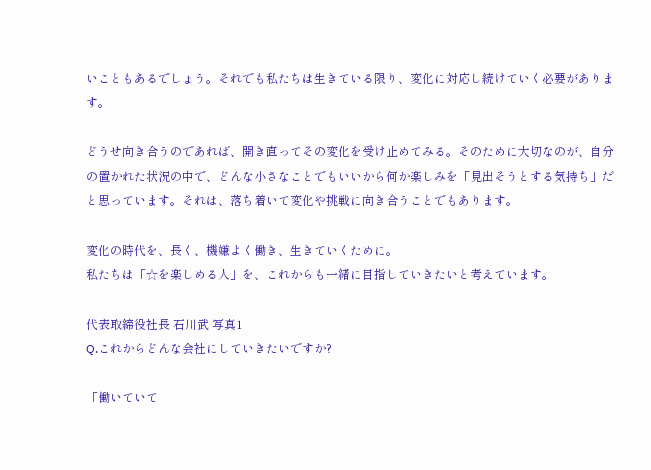いこともあるでしょう。それでも私たちは生きている限り、変化に対応し続けていく必要があります。

どうせ向き合うのであれば、開き直ってその変化を受け止めてみる。そのために大切なのが、自分の置かれた状況の中で、どんな小さなことでもいいから何か楽しみを「見出そうとする気持ち」だと思っています。それは、落ち着いて変化や挑戦に向き合うことでもあります。

変化の時代を、長く、機嫌よく働き、生きていくために。
私たちは「☆を楽しめる人」を、これからも一緒に目指していきたいと考えています。

代表取締役社長 石川武 写真1
Q.これからどんな会社にしていきたいですか?

「働いていて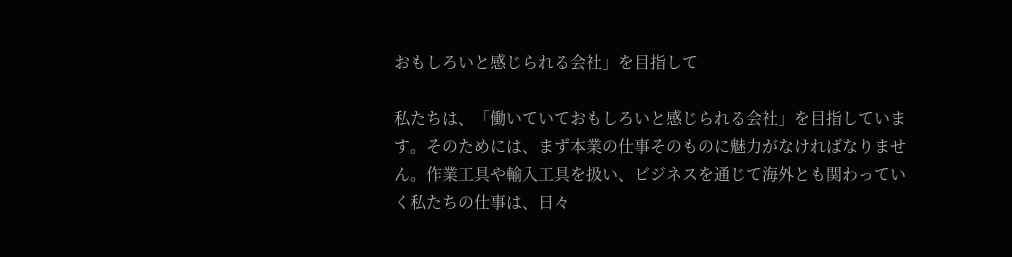おもしろいと感じられる会社」を目指して

私たちは、「働いていておもしろいと感じられる会社」を目指しています。そのためには、まず本業の仕事そのものに魅力がなければなりません。作業工具や輸入工具を扱い、ビジネスを通じて海外とも関わっていく私たちの仕事は、日々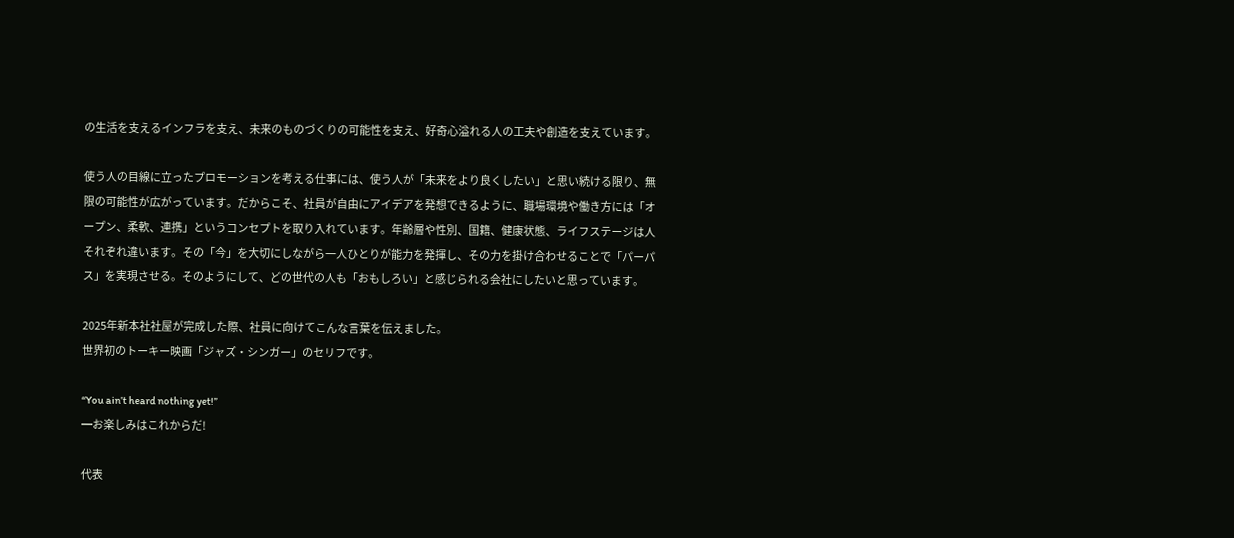の生活を支えるインフラを支え、未来のものづくりの可能性を支え、好奇心溢れる人の工夫や創造を支えています。

使う人の目線に立ったプロモーションを考える仕事には、使う人が「未来をより良くしたい」と思い続ける限り、無限の可能性が広がっています。だからこそ、社員が自由にアイデアを発想できるように、職場環境や働き方には「オープン、柔軟、連携」というコンセプトを取り入れています。年齢層や性別、国籍、健康状態、ライフステージは人それぞれ違います。その「今」を大切にしながら一人ひとりが能力を発揮し、その力を掛け合わせることで「パーパス」を実現させる。そのようにして、どの世代の人も「おもしろい」と感じられる会社にしたいと思っています。

2025年新本社社屋が完成した際、社員に向けてこんな言葉を伝えました。
世界初のトーキー映画「ジャズ・シンガー」のセリフです。

“You ain’t heard nothing yet!”
━お楽しみはこれからだ!

代表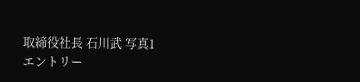取締役社長 石川武 写真1
エントリー